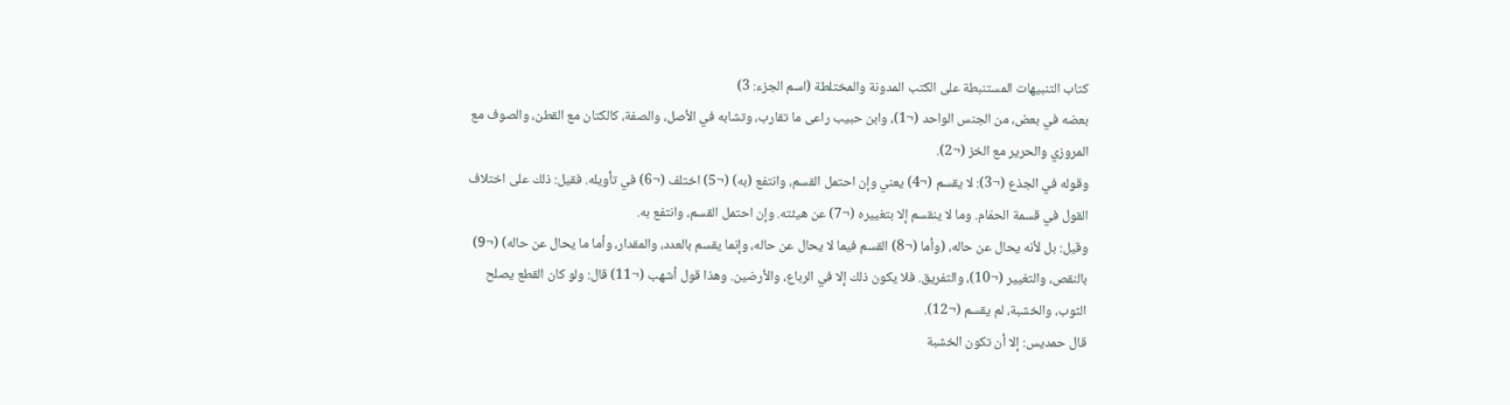كتاب التنبيهات المستنبطة على الكتب المدونة والمختلطة (اسم الجزء: 3)
بعضه في بعض، من الجنس الواحد (¬1)، وابن حبيب راعى ما تقارب، وتشابه في الأصل، والصفة، كالكتان مع القطن، والصوف مع المروزي والحرير مع الخز (¬2).
وقوله في الجذع (¬3): لا يقسم (¬4) يعني وإن احتمل القسم، وانتفع (به) (¬5) اختلف (¬6) في تأويله. فقيل: ذلك على اختلاف القول في قسمة الحمّام. وما لا ينقسم إلا بتغييره (¬7) عن هيئته. وإن احتمل القسم، وانتفع به.
وقيل: بل لأنه يحال عن حاله، (وأما (¬8) القسم فيما لا يحال عن حاله، وإنما يقسم بالعدد، والمقدار، وأما ما يحال عن حاله) (¬9) بالنقص، والتغيير (¬10)، والتفريق. فلا يكون ذلك إلا في الرباع، والأرضين. وهذا قول أشهب (¬11) قال: ولو كان القطع يصلح الثوب، والخشبة، لم يقسم (¬12).
قال حمديس: إلا أن تكون الخشبة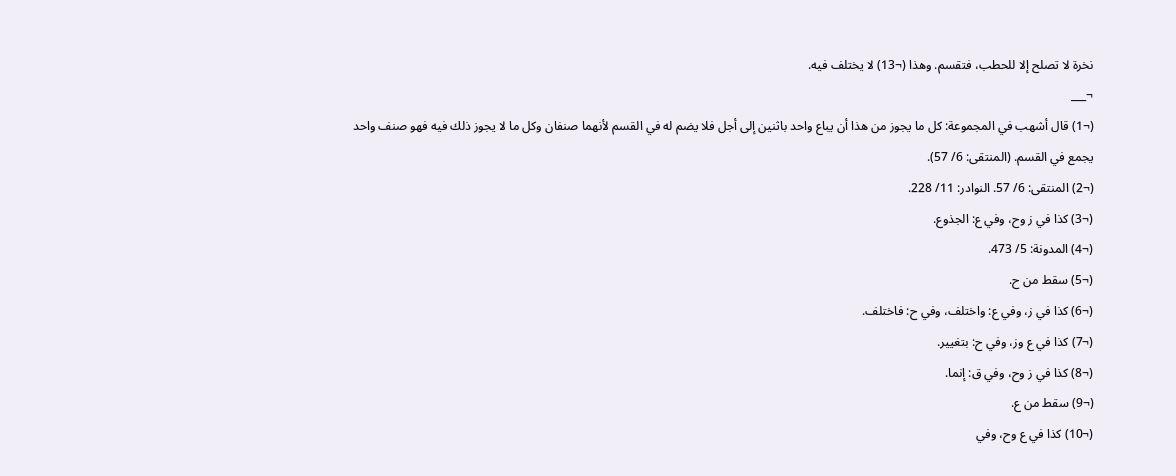نخرة لا تصلح إلا للحطب، فتقسم. وهذا (¬13) لا يختلف فيه.
¬___
(¬1) قال أشهب في المجموعة: كل ما يجوز من هذا أن يباع واحد باثنين إلى أجل فلا يضم له في القسم لأنهما صنفان وكل ما لا يجوز ذلك فيه فهو صنف واحد يجمع في القسم. (المنتقى: 6/ 57).
(¬2) المنتقى: 6/ 57. النوادر: 11/ 228.
(¬3) كذا في ز وح، وفي ع: الجذوع.
(¬4) المدونة: 5/ 473.
(¬5) سقط من ح.
(¬6) كذا في ز، وفي ع: واختلف، وفي ح: فاختلف.
(¬7) كذا في ع وز، وفي ح: بتغيير.
(¬8) كذا في ز وح، وفي ق: إنما.
(¬9) سقط من ع.
(¬10) كذا في ع وح، وفي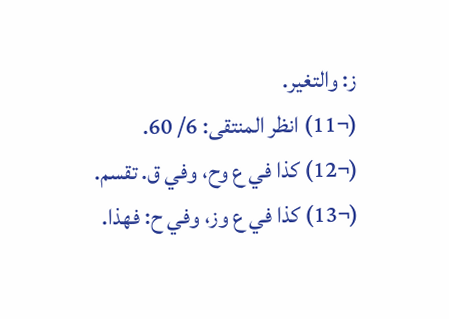ز: والتغير.
(¬11) انظر المنتقى: 6/ 60.
(¬12) كذا في ع وح، وفي ق. تقسم.
(¬13) كذا في ع وز، وفي ح: فهذا.